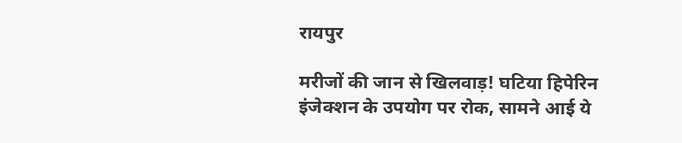रायपुर

मरीजों की जान से खिलवाड़! घटिया हिपेरिन इंजेक्शन के उपयोग पर रोक, सामने आई ये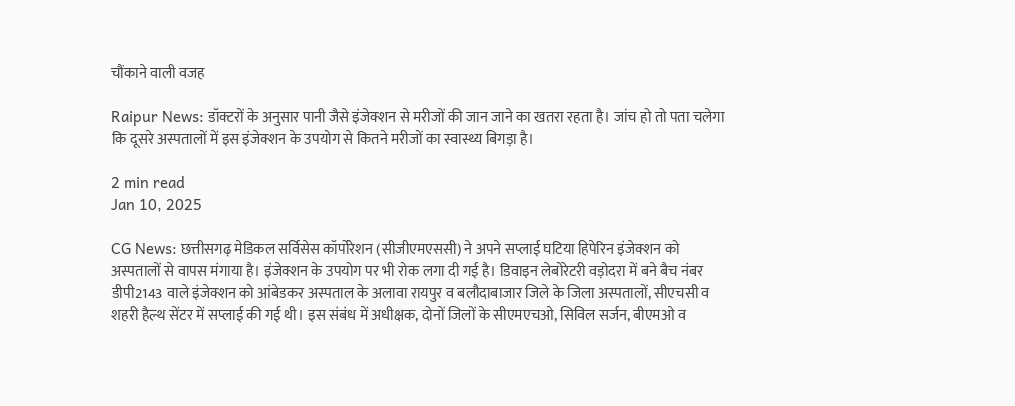चौंकाने वाली वजह

Raipur News: डॉक्टरों के अनुसार पानी जैसे इंजेक्शन से मरीजों की जान जाने का खतरा रहता है। जांच हो तो पता चलेगा कि दूसरे अस्पतालों में इस इंजेक्शन के उपयोग से कितने मरीजों का स्वास्थ्य बिगड़ा है।

2 min read
Jan 10, 2025

CG News: छत्तीसगढ़ मेडिकल सर्विसेस कॉर्पोरेशन (सीजीएमएससी) ने अपने सप्लाई घटिया हिपेरिन इंजेक्शन को अस्पतालों से वापस मंगाया है। इंजेक्शन के उपयोग पर भी रोक लगा दी गई है। डिवाइन लेबोरेटरी वड़ोदरा में बने बैच नंबर डीपी2143 वाले इंजेक्शन को आंबेडकर अस्पताल के अलावा रायपुर व बलौदाबाजार जिले के जिला अस्पतालों, सीएचसी व शहरी हैल्थ सेंटर में सप्लाई की गई थी। इस संबंध में अधीक्षक, दोनों जिलों के सीएमएचओ, सिविल सर्जन, बीएमओ व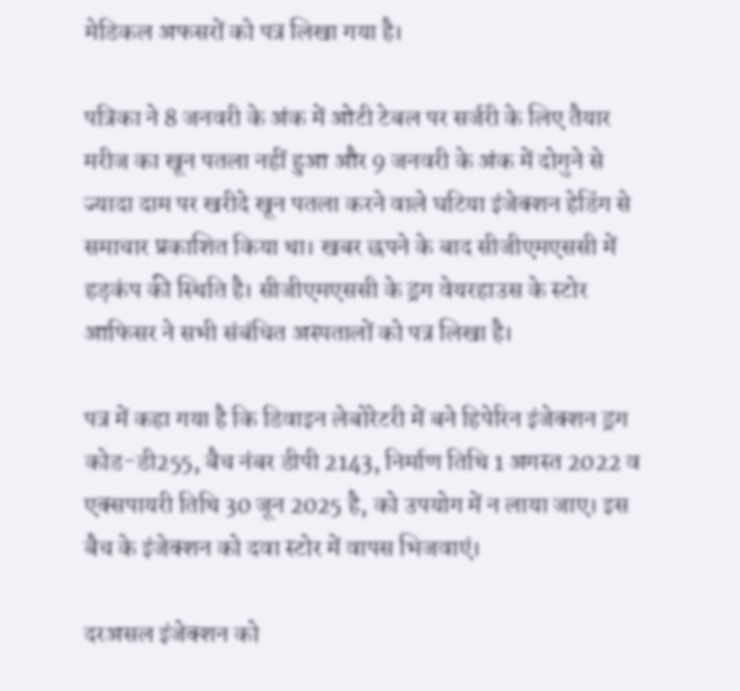मेडिकल अफसरों को पत्र लिखा गया है।

पत्रिका ने 8 जनवरी के अंक में ओटी टेबल पर सर्जरी के लिए तैयार मरीज का खून पतला नहीं हुआ और 9 जनवरी के अंक में दोगुने से ज्यादा दाम पर खरीदे खून पतला करने वाले घटिया इंजेक्शन हेडिंग से समाचार प्रकाशित किया था। खबर छपने के बाद सीजीएमएससी में हड़कंप की स्थिति है। सीजीएमएससी के ड्रग वेयरहाउस के स्टोर आफिसर ने सभी संबंधित अस्पतालों को पत्र लिखा है।

पत्र में कहा गया है कि डिवाइन लेबोरेटरी में बने हिपेरिन इंजेक्शन ड्रग कोड-डी255, बैच नंबर डीपी 2143, निर्माण तिथि 1 अगस्त 2022 व एक्सपायरी तिथि 30 जून 2025 है, को उपयोग में न लाया जाए। इस बैच के इंजेक्शन को दवा स्टोर में वापस भिजवाएं।

दरअसल इंजेक्शन को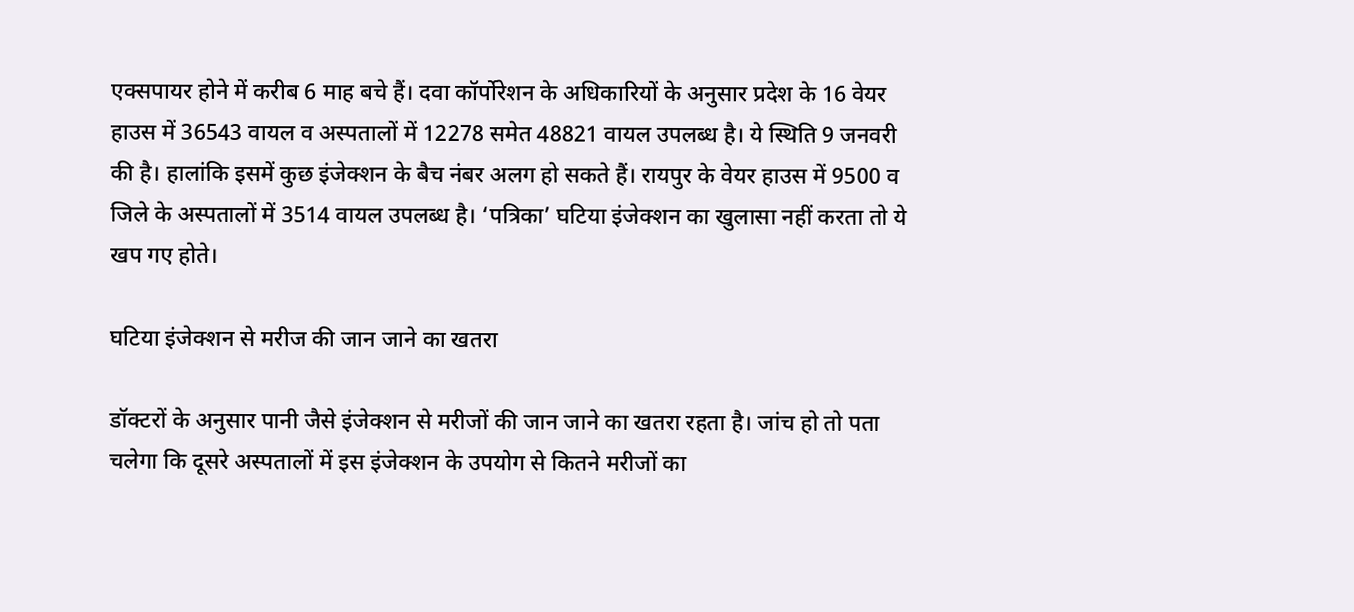एक्सपायर होने में करीब 6 माह बचे हैं। दवा कॉर्पोरेशन के अधिकारियों के अनुसार प्रदेश के 16 वेयर हाउस में 36543 वायल व अस्पतालों में 12278 समेत 48821 वायल उपलब्ध है। ये स्थिति 9 जनवरी की है। हालांकि इसमें कुछ इंजेक्शन के बैच नंबर अलग हो सकते हैं। रायपुर के वेयर हाउस में 9500 व जिले के अस्पतालों में 3514 वायल उपलब्ध है। ‘पत्रिका’ घटिया इंजेक्शन का खुलासा नहीं करता तो ये खप गए होते।

घटिया इंजेक्शन से मरीज की जान जाने का खतरा

डॉक्टरों के अनुसार पानी जैसे इंजेक्शन से मरीजों की जान जाने का खतरा रहता है। जांच हो तो पता चलेगा कि दूसरे अस्पतालों में इस इंजेक्शन के उपयोग से कितने मरीजों का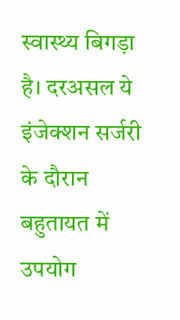स्वास्थ्य बिगड़ा है। दरअसल ये इंजेक्शन सर्जरी के दौरान बहुतायत में उपयोग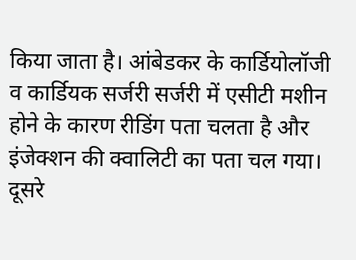किया जाता है। आंबेडकर के कार्डियोलॉजी व कार्डियक सर्जरी सर्जरी में एसीटी मशीन होने के कारण रीडिंग पता चलता है और इंजेक्शन की क्वालिटी का पता चल गया। दूसरे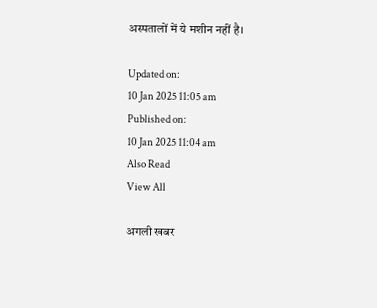अस्पतालों में ये मशीन नहीं है।

Updated on:
10 Jan 2025 11:05 am
Published on:
10 Jan 2025 11:04 am
Also Read
View All

अगली खबर